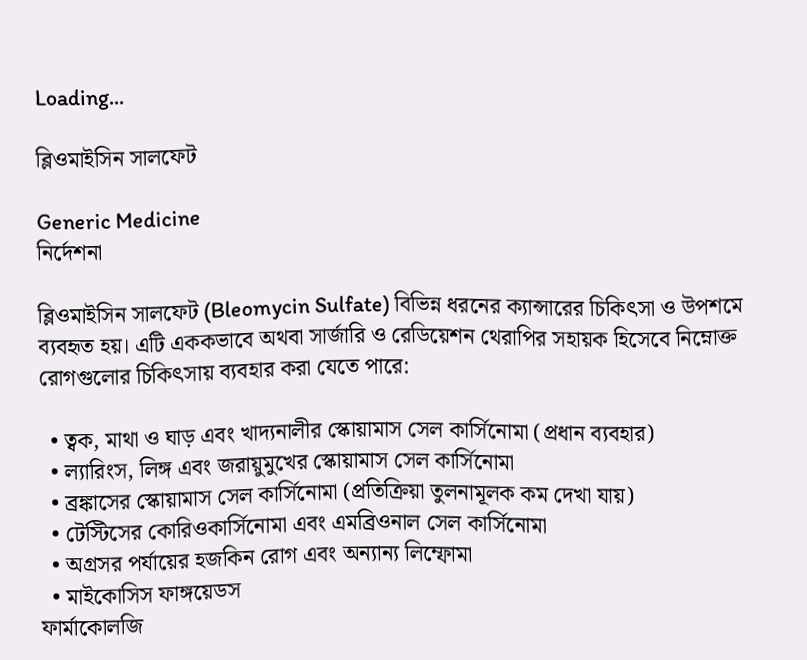Loading...

ব্লিওমাইসিন সালফেট

Generic Medicine
নির্দেশনা

ব্লিওমাইসিন সালফেট (Bleomycin Sulfate) বিভিন্ন ধরনের ক্যান্সারের চিকিৎসা ও উপশমে ব্যবহৃত হয়। এটি এককভাবে অথবা সার্জারি ও রেডিয়েশন থেরাপির সহায়ক হিসেবে নিম্নোক্ত রোগগুলোর চিকিৎসায় ব্যবহার করা যেতে পারে:

  • ত্বক, মাথা ও ঘাড় এবং খাদ্যনালীর স্কোয়ামাস সেল কার্সিনোমা (প্রধান ব্যবহার)
  • ল্যারিংস, লিঙ্গ এবং জরায়ুমুখের স্কোয়ামাস সেল কার্সিনোমা
  • ব্রঙ্কাসের স্কোয়ামাস সেল কার্সিনোমা (প্রতিক্রিয়া তুলনামূলক কম দেখা যায়)
  • টেস্টিসের কোরিওকার্সিনোমা এবং এমব্রিওনাল সেল কার্সিনোমা
  • অগ্রসর পর্যায়ের হজকিন রোগ এবং অন্যান্য লিম্ফোমা
  • মাইকোসিস ফাঙ্গয়েডস
ফার্মাকোলজি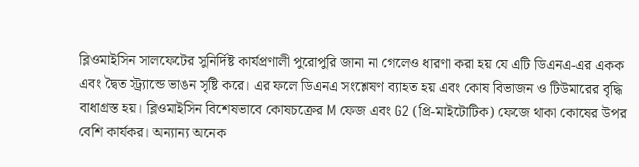ব্লিওমাইসিন সালফেটের সুনির্দিষ্ট কার্যপ্রণালী পুরোপুরি জানা না গেলেও ধারণা করা হয় যে এটি ডিএনএ-এর একক এবং দ্বৈত স্ট্র্যান্ডে ভাঙন সৃষ্টি করে। এর ফলে ডিএনএ সংশ্লেষণ ব্যাহত হয় এবং কোষ বিভাজন ও টিউমারের বৃদ্ধি বাধাগ্রস্ত হয়। ব্লিওমাইসিন বিশেষভাবে কোষচক্রের M ফেজ এবং G2 (প্রি-মাইটোটিক) ফেজে থাকা কোষের উপর বেশি কার্যকর। অন্যান্য অনেক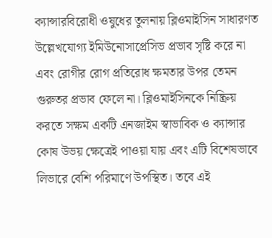ক্যান্সারবিরোধী ওষুধের তুলনায় ব্লিওমাইসিন সাধারণত উল্লেখযোগ্য ইমিউনোসাপ্রেসিভ প্রভাব সৃষ্টি করে না এবং রোগীর রোগ প্রতিরোধ ক্ষমতার উপর তেমন গুরুতর প্রভাব ফেলে না। ব্লিওমাইসিনকে নিষ্ক্রিয় করতে সক্ষম একটি এনজাইম স্বাভাবিক ও ক্যান্সার কোষ উভয় ক্ষেত্রেই পাওয়া যায় এবং এটি বিশেষভাবে লিভারে বেশি পরিমাণে উপস্থিত। তবে এই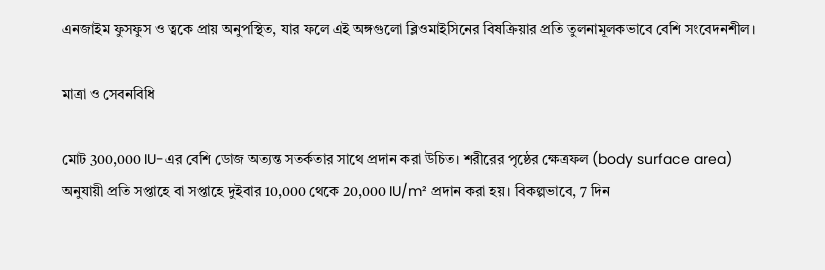এনজাইম ফুসফুস ও ত্বকে প্রায় অনুপস্থিত, যার ফলে এই অঙ্গগুলো ব্লিওমাইসিনের বিষক্রিয়ার প্রতি তুলনামূলকভাবে বেশি সংবেদনশীল।

মাত্রা ও সেবনবিধি

মোট 300,000 IU-এর বেশি ডোজ অত্যন্ত সতর্কতার সাথে প্রদান করা উচিত। শরীরের পৃষ্ঠের ক্ষেত্রফল (body surface area) অনুযায়ী প্রতি সপ্তাহে বা সপ্তাহে দুইবার 10,000 থেকে 20,000 IU/m² প্রদান করা হয়। বিকল্পভাবে, 7 দিন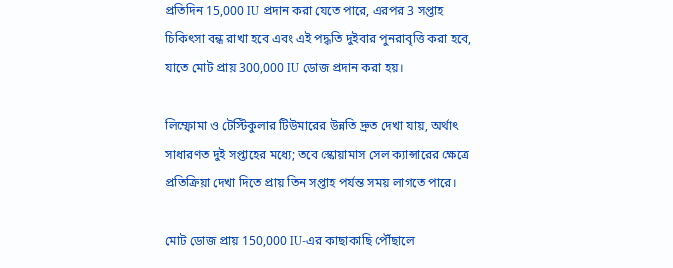প্রতিদিন 15,000 IU প্রদান করা যেতে পারে, এরপর 3 সপ্তাহ চিকিৎসা বন্ধ রাখা হবে এবং এই পদ্ধতি দুইবার পুনরাবৃত্তি করা হবে, যাতে মোট প্রায় 300,000 IU ডোজ প্রদান করা হয়।

লিম্ফোমা ও টেস্টিকুলার টিউমারের উন্নতি দ্রুত দেখা যায়, অর্থাৎ সাধারণত দুই সপ্তাহের মধ্যে; তবে স্কোয়ামাস সেল ক্যান্সারের ক্ষেত্রে প্রতিক্রিয়া দেখা দিতে প্রায় তিন সপ্তাহ পর্যন্ত সময় লাগতে পারে।

মোট ডোজ প্রায় 150,000 IU-এর কাছাকাছি পৌঁছালে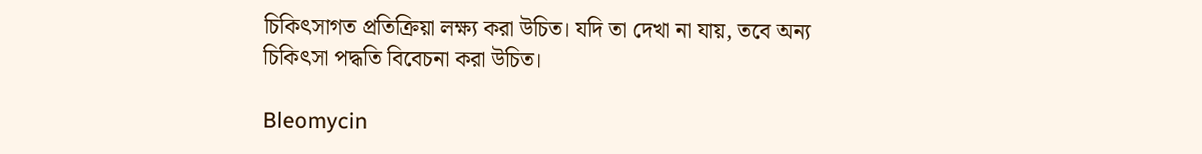চিকিৎসাগত প্রতিক্রিয়া লক্ষ্য করা উচিত। যদি তা দেখা না যায়, তবে অন্য চিকিৎসা পদ্ধতি বিবেচনা করা উচিত।

Bleomycin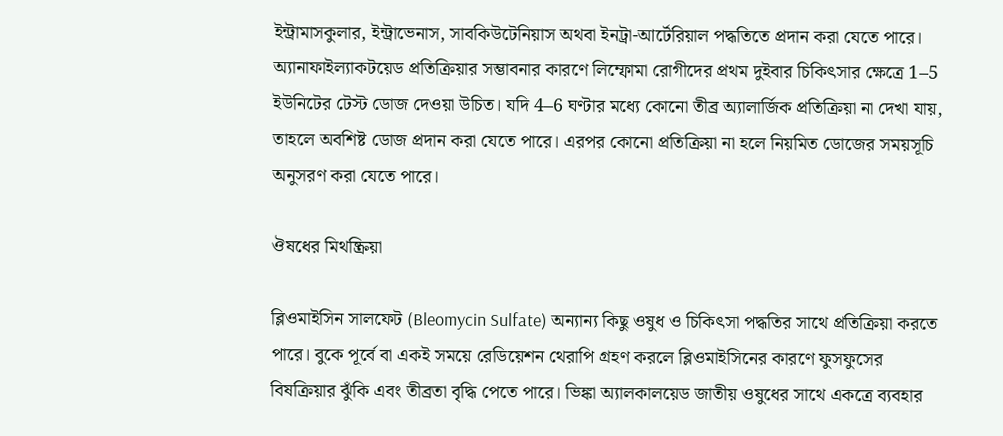ইন্ট্রামাসকুলার, ইন্ট্রাভেনাস, সাবকিউটেনিয়াস অথবা ইনট্রা-আর্টেরিয়াল পদ্ধতিতে প্রদান করা যেতে পারে। অ্যানাফাইল্যাকটয়েড প্রতিক্রিয়ার সম্ভাবনার কারণে লিম্ফোমা রোগীদের প্রথম দুইবার চিকিৎসার ক্ষেত্রে 1–5 ইউনিটের টেস্ট ডোজ দেওয়া উচিত। যদি 4–6 ঘণ্টার মধ্যে কোনো তীব্র অ্যালার্জিক প্রতিক্রিয়া না দেখা যায়, তাহলে অবশিষ্ট ডোজ প্রদান করা যেতে পারে। এরপর কোনো প্রতিক্রিয়া না হলে নিয়মিত ডোজের সময়সূচি অনুসরণ করা যেতে পারে।

ঔষধের মিথষ্ক্রিয়া

ব্লিওমাইসিন সালফেট (Bleomycin Sulfate) অন্যান্য কিছু ওষুধ ও চিকিৎসা পদ্ধতির সাথে প্রতিক্রিয়া করতে পারে। বুকে পূর্বে বা একই সময়ে রেডিয়েশন থেরাপি গ্রহণ করলে ব্লিওমাইসিনের কারণে ফুসফুসের বিষক্রিয়ার ঝুঁকি এবং তীব্রতা বৃদ্ধি পেতে পারে। ভিঙ্কা অ্যালকালয়েড জাতীয় ওষুধের সাথে একত্রে ব্যবহার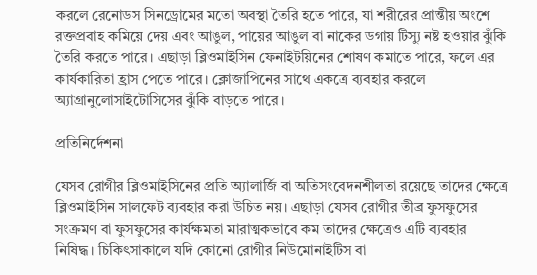করলে রেনোডস সিনড্রোমের মতো অবস্থা তৈরি হতে পারে, যা শরীরের প্রান্তীয় অংশে রক্তপ্রবাহ কমিয়ে দেয় এবং আঙুল, পায়ের আঙুল বা নাকের ডগায় টিস্যু নষ্ট হওয়ার ঝুঁকি তৈরি করতে পারে। এছাড়া ব্লিওমাইসিন ফেনাইটয়িনের শোষণ কমাতে পারে, ফলে এর কার্যকারিতা হ্রাস পেতে পারে। ক্লোজাপিনের সাথে একত্রে ব্যবহার করলে অ্যাগ্রানুলোসাইটোসিসের ঝুঁকি বাড়তে পারে।

প্রতিনির্দেশনা

যেসব রোগীর ব্লিওমাইসিনের প্রতি অ্যালার্জি বা অতিসংবেদনশীলতা রয়েছে তাদের ক্ষেত্রে ব্লিওমাইসিন সালফেট ব্যবহার করা উচিত নয়। এছাড়া যেসব রোগীর তীব্র ফুসফুসের সংক্রমণ বা ফুসফুসের কার্যক্ষমতা মারাত্মকভাবে কম তাদের ক্ষেত্রেও এটি ব্যবহার নিষিদ্ধ। চিকিৎসাকালে যদি কোনো রোগীর নিউমোনাইটিস বা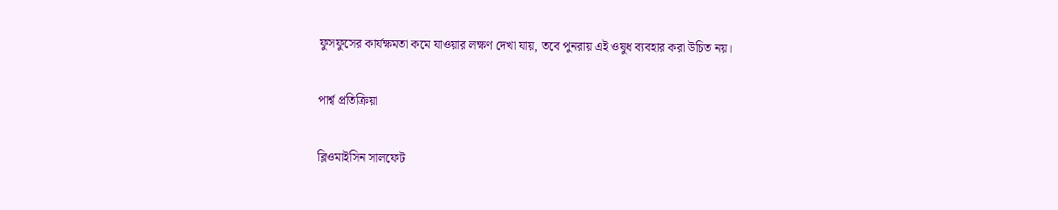ফুসফুসের কার্যক্ষমতা কমে যাওয়ার লক্ষণ দেখা যায়, তবে পুনরায় এই ওষুধ ব্যবহার করা উচিত নয়।

পার্শ্ব প্রতিক্রিয়া

ব্লিওমাইসিন সালফেট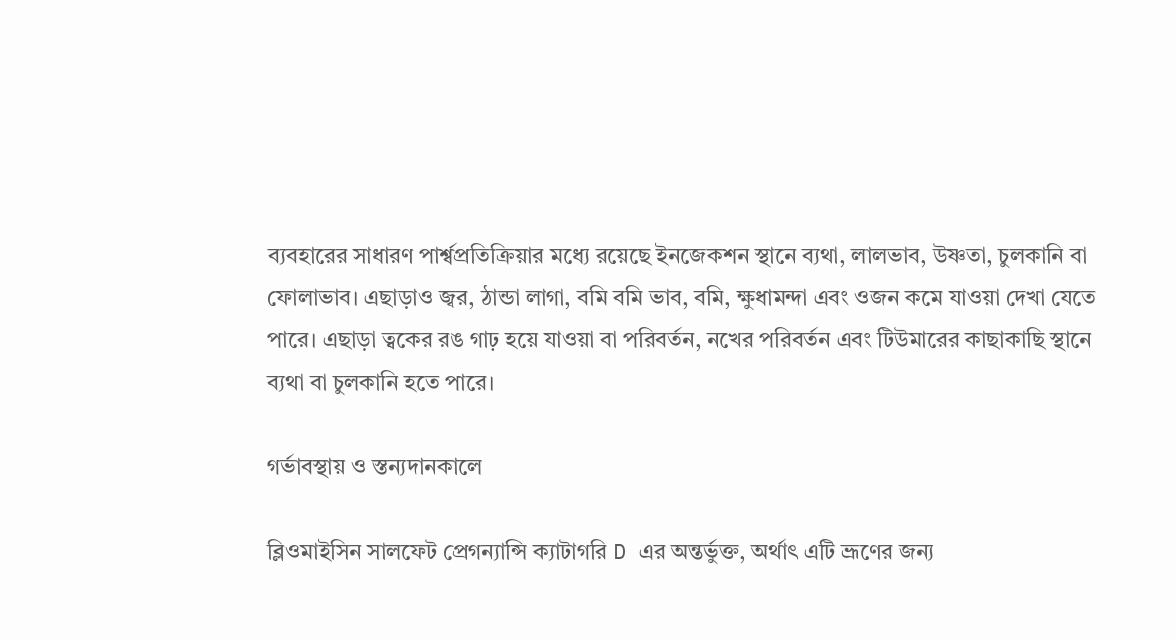ব্যবহারের সাধারণ পার্শ্বপ্রতিক্রিয়ার মধ্যে রয়েছে ইনজেকশন স্থানে ব্যথা, লালভাব, উষ্ণতা, চুলকানি বা ফোলাভাব। এছাড়াও জ্বর, ঠান্ডা লাগা, বমি বমি ভাব, বমি, ক্ষুধামন্দা এবং ওজন কমে যাওয়া দেখা যেতে পারে। এছাড়া ত্বকের রঙ গাঢ় হয়ে যাওয়া বা পরিবর্তন, নখের পরিবর্তন এবং টিউমারের কাছাকাছি স্থানে ব্যথা বা চুলকানি হতে পারে।

গর্ভাবস্থায় ও স্তন্যদানকালে

ব্লিওমাইসিন সালফেট প্রেগন্যান্সি ক্যাটাগরি D এর অন্তর্ভুক্ত, অর্থাৎ এটি ভ্রূণের জন্য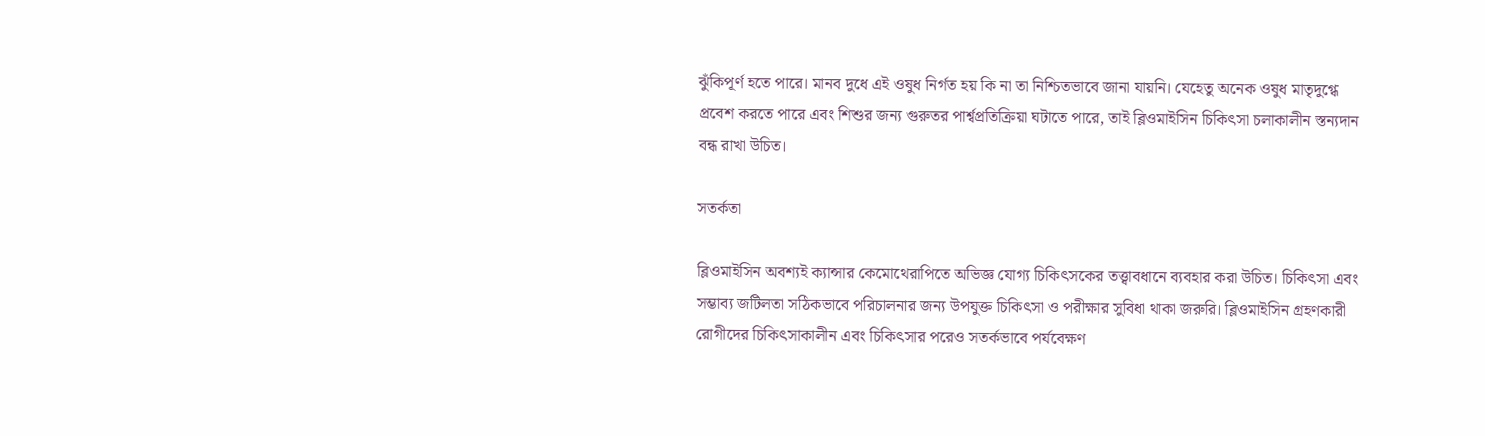ঝুঁকিপূর্ণ হতে পারে। মানব দুধে এই ওষুধ নির্গত হয় কি না তা নিশ্চিতভাবে জানা যায়নি। যেহেতু অনেক ওষুধ মাতৃদুগ্ধে প্রবেশ করতে পারে এবং শিশুর জন্য গুরুতর পার্শ্বপ্রতিক্রিয়া ঘটাতে পারে, তাই ব্লিওমাইসিন চিকিৎসা চলাকালীন স্তন্যদান বন্ধ রাখা উচিত।

সতর্কতা

ব্লিওমাইসিন অবশ্যই ক্যান্সার কেমোথেরাপিতে অভিজ্ঞ যোগ্য চিকিৎসকের তত্ত্বাবধানে ব্যবহার করা উচিত। চিকিৎসা এবং সম্ভাব্য জটিলতা সঠিকভাবে পরিচালনার জন্য উপযুক্ত চিকিৎসা ও পরীক্ষার সুবিধা থাকা জরুরি। ব্লিওমাইসিন গ্রহণকারী রোগীদের চিকিৎসাকালীন এবং চিকিৎসার পরেও সতর্কভাবে পর্যবেক্ষণ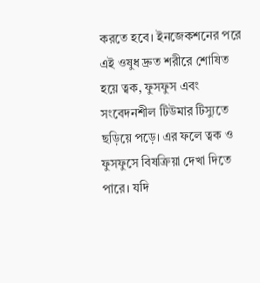করতে হবে। ইনজেকশনের পরে এই ওষুধ দ্রুত শরীরে শোষিত হয়ে ত্বক, ফুসফুস এবং সংবেদনশীল টিউমার টিস্যুতে ছড়িয়ে পড়ে। এর ফলে ত্বক ও ফুসফুসে বিষক্রিয়া দেখা দিতে পারে। যদি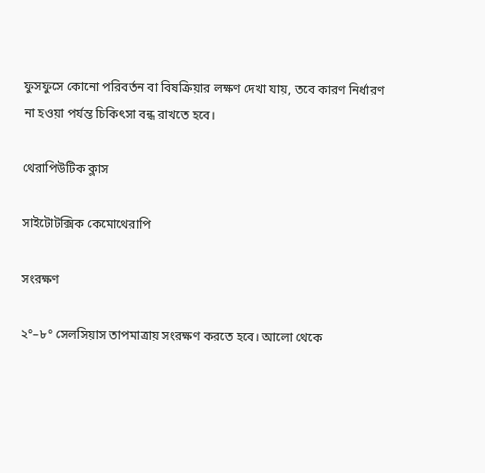ফুসফুসে কোনো পরিবর্তন বা বিষক্রিয়ার লক্ষণ দেখা যায়, তবে কারণ নির্ধারণ না হওয়া পর্যন্ত চিকিৎসা বন্ধ রাখতে হবে।

থেরাপিউটিক ক্লাস

সাইটোটক্সিক কেমোথেরাপি

সংরক্ষণ

২°–৮° সেলসিয়াস তাপমাত্রায় সংরক্ষণ করতে হবে। আলো থেকে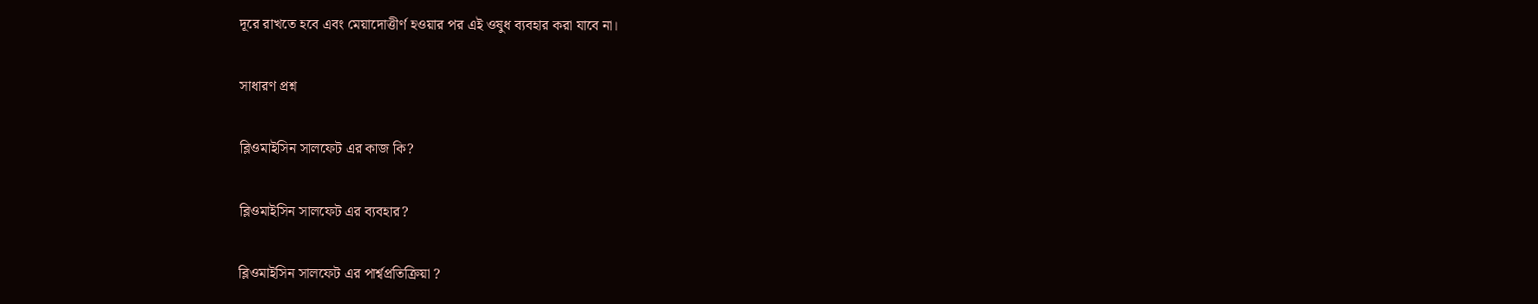দূরে রাখতে হবে এবং মেয়াদোত্তীর্ণ হওয়ার পর এই ওষুধ ব্যবহার করা যাবে না।

সাধারণ প্রশ্ন

ব্লিওমাইসিন সালফেট এর কাজ কি?

ব্লিওমাইসিন সালফেট এর ব্যবহার?

ব্লিওমাইসিন সালফেট এর পার্শ্বপ্রতিক্রিয়া ?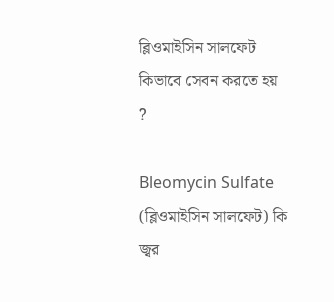ব্লিওমাইসিন সালফেট কিভাবে সেবন করতে হয় ?

Bleomycin Sulfate (ব্লিওমাইসিন সালফেট) কি জ্বর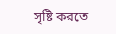সৃষ্টি করতে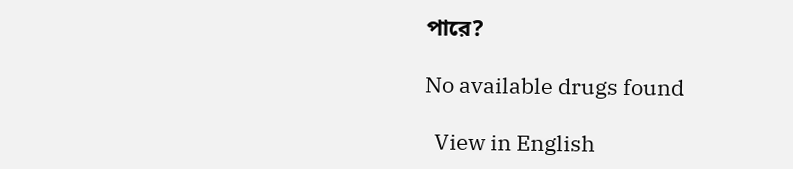পারে?

No available drugs found

  View in English